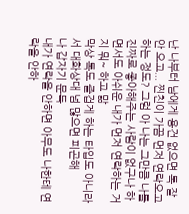난 나부터 남에게 용건 없으면 톡 잘 안 오고... 찐친이 가끔 먼저 연락오고 하는 정도? 그럼 아 나는 그만큼 나를 진짜로 좋아해주는 사람이 없구나 하면서도 아쉬운 내가 먼저 연락하는 거지 뭐~ 하고 맒
막상 톡도 즐겁게 하는 타입도 아니라서 대화상대 넘 많으면 피곤해
나 갑자기 문득
내가 연락을 안하면 아무도 나한테 연락을 안하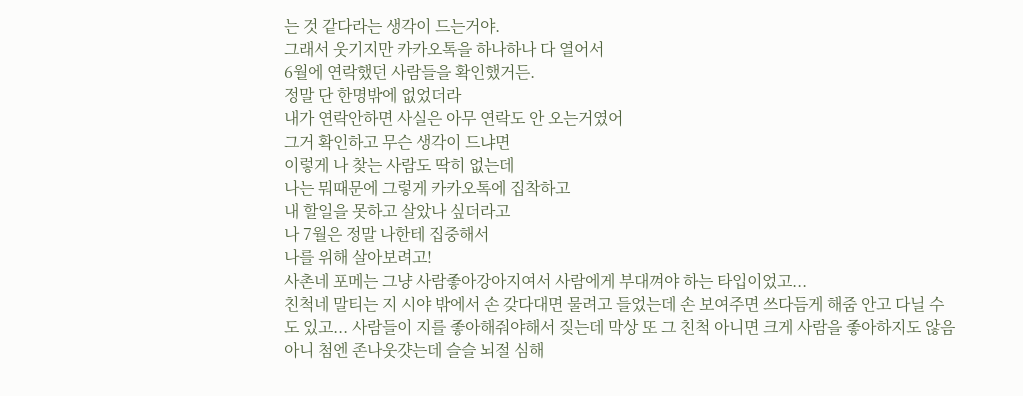는 것 같다라는 생각이 드는거야.
그래서 웃기지만 카카오톡을 하나하나 다 열어서
6월에 연락했던 사람들을 확인했거든.
정말 단 한명밖에 없었더라
내가 연락안하면 사실은 아무 연락도 안 오는거였어
그거 확인하고 무슨 생각이 드냐면
이렇게 나 찾는 사람도 딱히 없는데
나는 뭐때문에 그렇게 카카오톡에 집착하고
내 할일을 못하고 살았나 싶더라고
나 7월은 정말 나한테 집중해서
나를 위해 살아보려고!
사촌네 포메는 그냥 사람좋아강아지여서 사람에게 부대껴야 하는 타입이었고...
친척네 말티는 지 시야 밖에서 손 갖다대면 물려고 들었는데 손 보여주면 쓰다듬게 해줌 안고 다닐 수도 있고... 사람들이 지를 좋아해줘야해서 짖는데 막상 또 그 친척 아니면 크게 사람을 좋아하지도 않음
아니 첨엔 존나웃걋는데 슬슬 뇌절 심해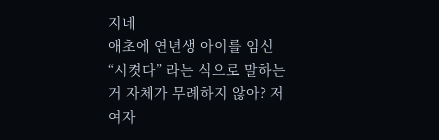지네
애초에 연년생 아이를 임신 “시켯다” 라는 식으로 말하는거 자체가 무례하지 않아? 저여자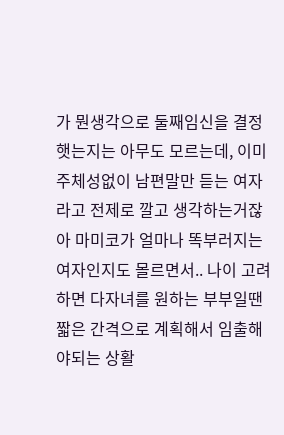가 뭔생각으로 둘째임신을 결정햇는지는 아무도 모르는데, 이미 주체성없이 남편말만 듣는 여자라고 전제로 깔고 생각하는거잖아 마미코가 얼마나 똑부러지는 여자인지도 몰르면서.. 나이 고려하면 다자녀를 원하는 부부일땐 짧은 간격으로 계획해서 임출해야되는 상활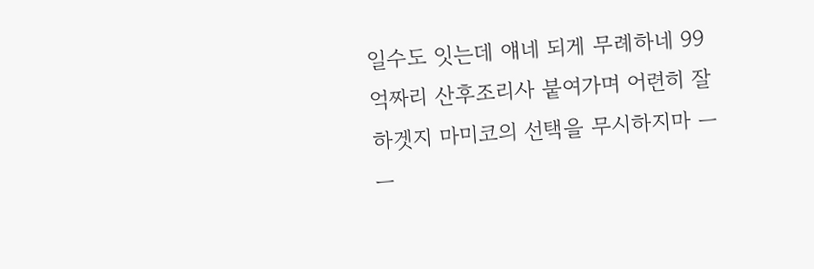일수도 잇는데 얘네 되게 무례하네 99억짜리 산후조리사 붙여가며 어련히 잘 하겟지 마미코의 선택을 무시하지마 ㅡ ㅡ